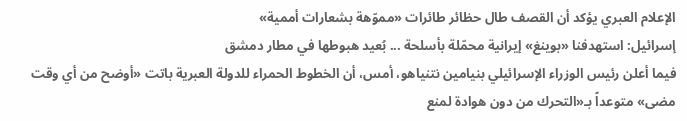الإعلام العبري يؤكد أن القصف طال حظائر طائرات «مموّهة بشعارات أممية»
إسرائيل: استهدفنا «بوينغ» إيرانية محمّلة بأسلحة ... بُعيد هبوطها في مطار دمشق
فيما أعلن رئيس الوزراء الإسرائيلي بنيامين نتنياهو، أمس، أن الخطوط الحمراء للدولة العبرية باتت «أوضح من أي وقت مضى» متوعداً بـ«التحرك من دون هوادة لمنع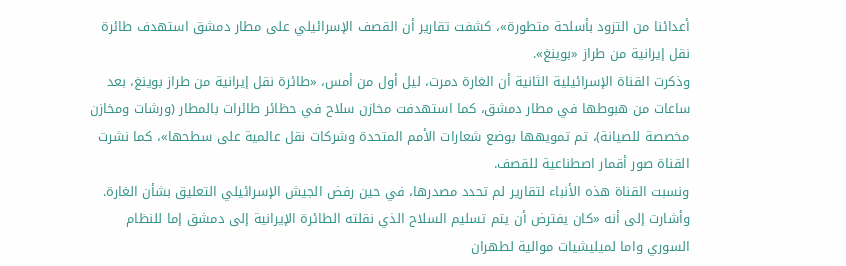أعدائنا من التزود بأسلحة متطورة»، كشفت تقارير أن القصف الإسرائيلي على مطار دمشق استهدف طائرة نقل إيرانية من طراز «بوينغ».
وذكرت القناة الإسرائيلية الثانية أن الغارة دمرت، ليل أول من أمس، «طائرة نقل إيرانية من طراز بوينغ، بعد ساعات من هبوطها في مطار دمشق، كما استهدفت مخازن سلاح في حظائر طائرات بالمطار (ورشات ومخازن مخصصة للصيانة)، تم تمويهها بوضع شعارات الأمم المتحدة وشركات نقل عالمية على سطحها»، كما نشرت القناة صور أقمار اصطناعية للقصف.
ونسبت القناة هذه الأنباء لتقارير لم تحدد مصدرها، في حين رفض الجيش الإسرائيلي التعليق بشأن الغارة.
وأشارت إلى أنه «كان يفترض أن يتم تسليم السلاح الذي نقلته الطائرة الإيرانية إلى دمشق إما للنظام السوري واما لميليشيات موالية لطهران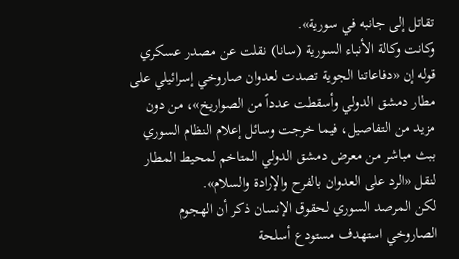تقاتل إلى جانبه في سورية».
وكانت وكالة الأنباء السورية (سانا) نقلت عن مصدر عسكري قوله إن «دفاعاتنا الجوية تصدت لعدوان صاروخي إسرائيلي على مطار دمشق الدولي وأسقطت عدداً من الصواريخ»، من دون مزيد من التفاصيل، فيما خرجت وسائل إعلام النظام السوري ببث مباشر من معرض دمشق الدولي المتاخم لمحيط المطار لنقل «الرد على العدوان بالفرح والإرادة والسلام».
لكن المرصد السوري لحقوق الإنسان ذكر أن الهجوم الصاروخي استهدف مستودع أسلحة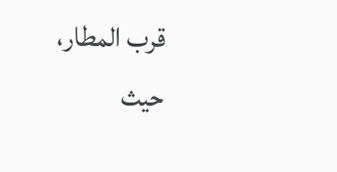قرب المطار، حيث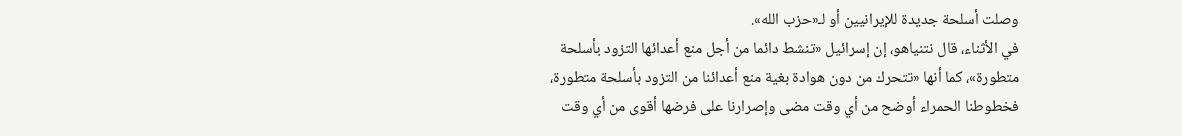وصلت أسلحة جديدة للإيرانيين أو لـ«حزب الله».
في الأثناء، قال نتنياهو، إن إسرائيل «تنشط دائما من أجل منع أعدائها التزود بأسلحة متطورة»، كما أنها «تتحرك من دون هوادة بغية منع أعدائنا من التزود بأسلحة متطورة، فخطوطنا الحمراء أوضح من أي وقت مضى وإصرارنا على فرضها أقوى من أي وقت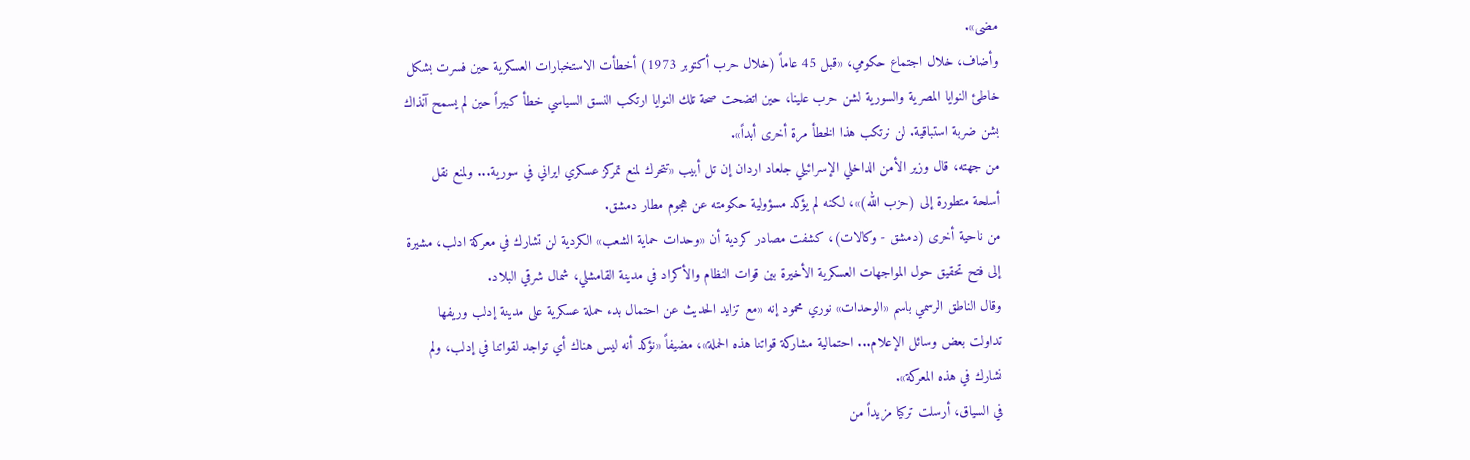مضى».
وأضاف، خلال اجتماع حكومي، «قبل 45 عاماً (خلال حرب أكتوبر 1973) أخطأت الاستخبارات العسكرية حين فسرت بشكل خاطئ النوايا المصرية والسورية لشن حرب علينا، حين اتضحت صحة تلك النوايا ارتكب النسق السياسي خطأ كبيراً حين لم يسمح آنذاك بشن ضربة استباقية. لن نرتكب هذا الخطأ مرة أخرى أبداً».
من جهته، قال وزير الأمن الداخلي الإسرائيلي جلعاد اردان إن تل أبيب «تتحرك لمنع تمركز عسكري ايراني في سورية... ولمنع نقل أسلحة متطورة إلى (حزب الله)»، لكنه لم يؤكد مسؤولية حكومته عن هجوم مطار دمشق.
من ناحية أخرى (دمشق - وكالات)، كشفت مصادر كردية أن «وحدات حماية الشعب» الكردية لن تشارك في معركة ادلب، مشيرة إلى فتح تحقيق حول المواجهات العسكرية الأخيرة بين قوات النظام والأكراد في مدينة القامشلي، شمال شرقي البلاد.
وقال الناطق الرسمي باسم «الوحدات» نوري محمود إنه «مع تزايد الحديث عن احتمال بدء حملة عسكرية على مدينة إدلب وريفها تداولت بعض وسائل الإعلام... احتمالية مشاركة قواتنا هذه الحملة»، مضيفاً «نؤكد أنه ليس هناك أي تواجد لقواتنا في إدلب، ولم نشارك في هذه المعركة».
في السياق، أرسلت تركيا مزيداً من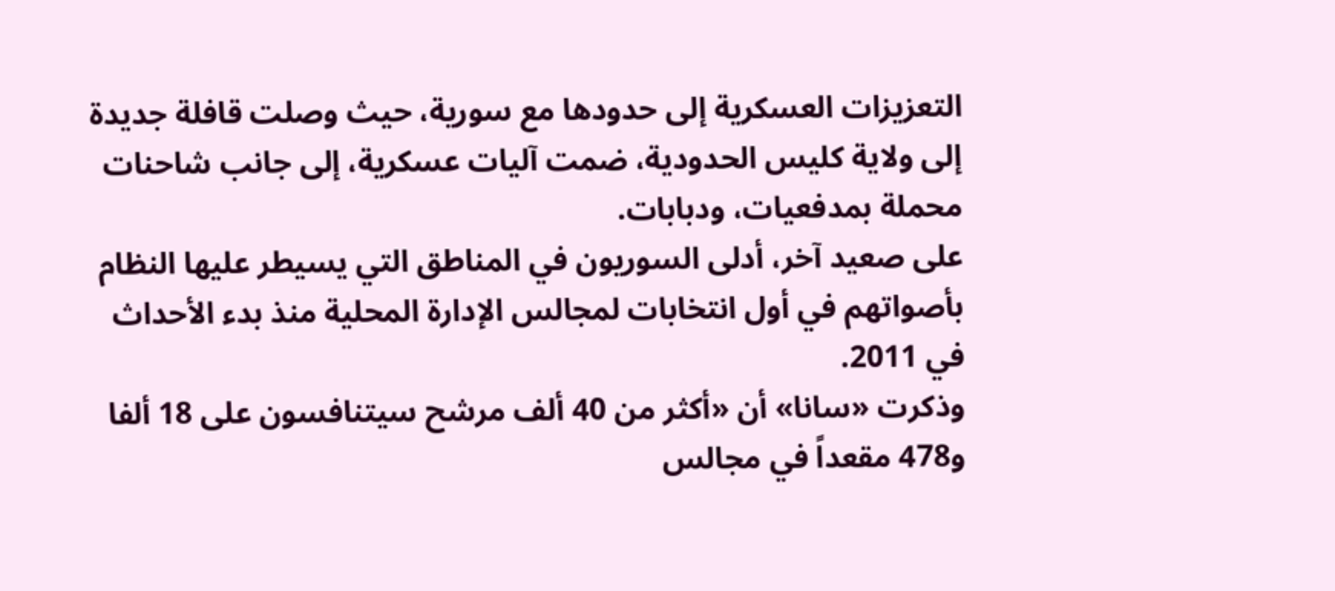التعزيزات العسكرية إلى حدودها مع سورية، حيث وصلت قافلة جديدة إلى ولاية كليس الحدودية، ضمت آليات عسكرية، إلى جانب شاحنات محملة بمدفعيات، ودبابات.
على صعيد آخر، أدلى السوريون في المناطق التي يسيطر عليها النظام بأصواتهم في أول انتخابات لمجالس الإدارة المحلية منذ بدء الأحداث في 2011.
وذكرت «سانا» أن «أكثر من 40 ألف مرشح سيتنافسون على 18 ألفا و478 مقعداً في مجالس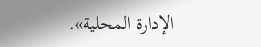الإدارة المحلية».